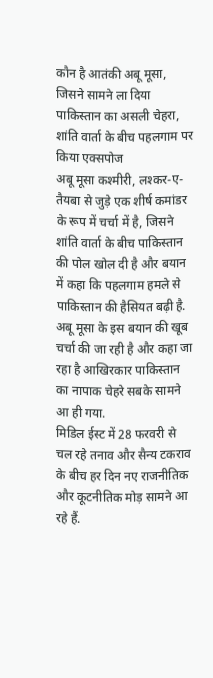कौन है आतंकी अबू मूसा, जिसने सामने ला दिया पाकिस्तान का असली चेहरा, शांति वार्ता के बीच पहलगाम पर किया एक्सपोज
अबू मूसा कश्मीरी, लश्कर-ए-तैयबा से जुड़े एक शीर्ष कमांडर के रूप में चर्चा में है, जिसने शांति वार्ता के बीच पाकिस्तान की पोल खोल दी है और बयान में कहा कि पहलगाम हमले से पाकिस्तान की हैसियत बढ़ी है. अबू मूसा के इस बयान की खूब चर्चा की जा रही है और कहा जा रहा है आखिरकार पाकिस्तान का नापाक चेहरे सबके सामने आ ही गया.
मिडिल ईस्ट में 28 फरवरी से चल रहे तनाव और सैन्य टकराव के बीच हर दिन नए राजनीतिक और कूटनीतिक मोड़ सामने आ रहे हैं.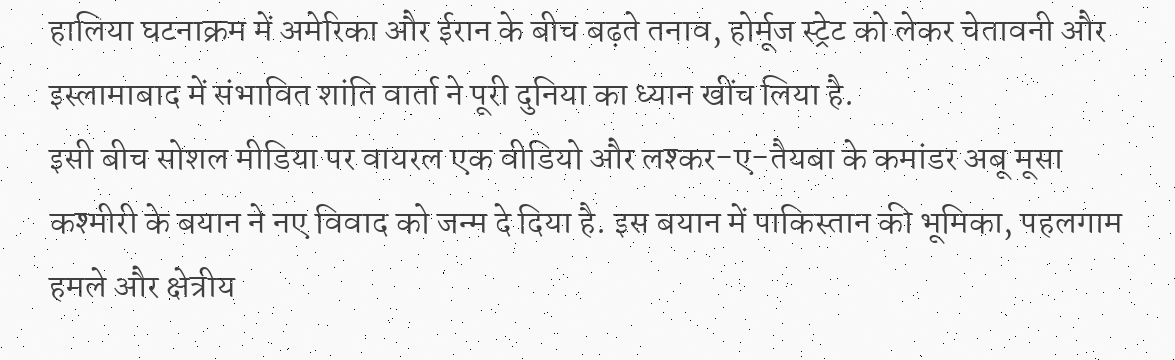हालिया घटनाक्रम में अमेरिका और ईरान के बीच बढ़ते तनाव, होर्मूज स्ट्रेट को लेकर चेतावनी और इस्लामाबाद में संभावित शांति वार्ता ने पूरी दुनिया का ध्यान खींच लिया है.
इसी बीच सोशल मीडिया पर वायरल एक वीडियो और लश्कर-ए-तैयबा के कमांडर अबू मूसा कश्मीरी के बयान ने नए विवाद को जन्म दे दिया है. इस बयान में पाकिस्तान की भूमिका, पहलगाम हमले और क्षेत्रीय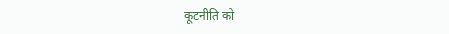कूटनीति को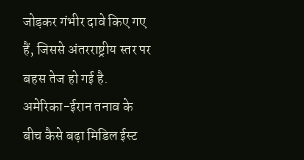जोड़कर गंभीर दावे किए गए हैं, जिससे अंतरराष्ट्रीय स्तर पर बहस तेज हो गई है.
अमेरिका-ईरान तनाव के बीच कैसे बढ़ा मिडिल ईस्ट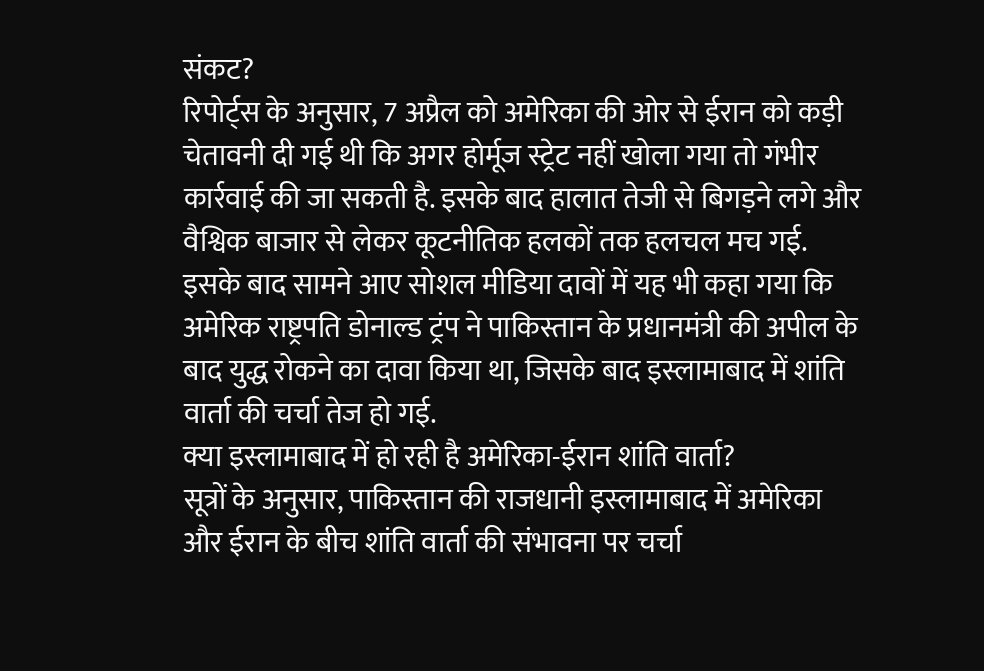संकट?
रिपोर्ट्स के अनुसार, 7 अप्रैल को अमेरिका की ओर से ईरान को कड़ी चेतावनी दी गई थी कि अगर होर्मूज स्ट्रेट नहीं खोला गया तो गंभीर कार्रवाई की जा सकती है. इसके बाद हालात तेजी से बिगड़ने लगे और वैश्विक बाजार से लेकर कूटनीतिक हलकों तक हलचल मच गई. इसके बाद सामने आए सोशल मीडिया दावों में यह भी कहा गया कि अमेरिक राष्ट्रपति डोनाल्ड ट्रंप ने पाकिस्तान के प्रधानमंत्री की अपील के बाद युद्ध रोकने का दावा किया था, जिसके बाद इस्लामाबाद में शांति वार्ता की चर्चा तेज हो गई.
क्या इस्लामाबाद में हो रही है अमेरिका-ईरान शांति वार्ता?
सूत्रों के अनुसार, पाकिस्तान की राजधानी इस्लामाबाद में अमेरिका और ईरान के बीच शांति वार्ता की संभावना पर चर्चा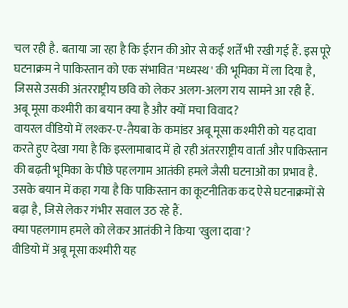चल रही है. बताया जा रहा है कि ईरान की ओर से कई शर्तें भी रखी गई हैं. इस पूरे घटनाक्रम ने पाकिस्तान को एक संभावित 'मध्यस्थ' की भूमिका में ला दिया है, जिससे उसकी अंतरराष्ट्रीय छवि को लेकर अलग-अलग राय सामने आ रही हैं.
अबू मूसा कश्मीरी का बयान क्या है और क्यों मचा विवाद?
वायरल वीडियो में लश्कर-ए-तैयबा के कमांडर अबू मूसा कश्मीरी को यह दावा करते हुए देखा गया है कि इस्लामाबाद में हो रही अंतरराष्ट्रीय वार्ता और पाकिस्तान की बढ़ती भूमिका के पीछे पहलगाम आतंकी हमले जैसी घटनाओं का प्रभाव है. उसके बयान में कहा गया है कि पाकिस्तान का कूटनीतिक कद ऐसे घटनाक्रमों से बढ़ा है, जिसे लेकर गंभीर सवाल उठ रहे हैं.
क्या पहलगाम हमले को लेकर आतंकी ने किया 'खुला दावा'?
वीडियो में अबू मूसा कश्मीरी यह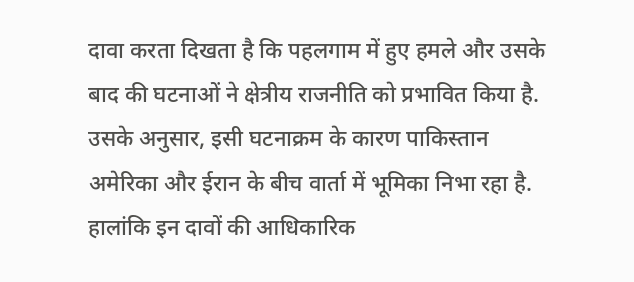दावा करता दिखता है कि पहलगाम में हुए हमले और उसके बाद की घटनाओं ने क्षेत्रीय राजनीति को प्रभावित किया है. उसके अनुसार, इसी घटनाक्रम के कारण पाकिस्तान अमेरिका और ईरान के बीच वार्ता में भूमिका निभा रहा है. हालांकि इन दावों की आधिकारिक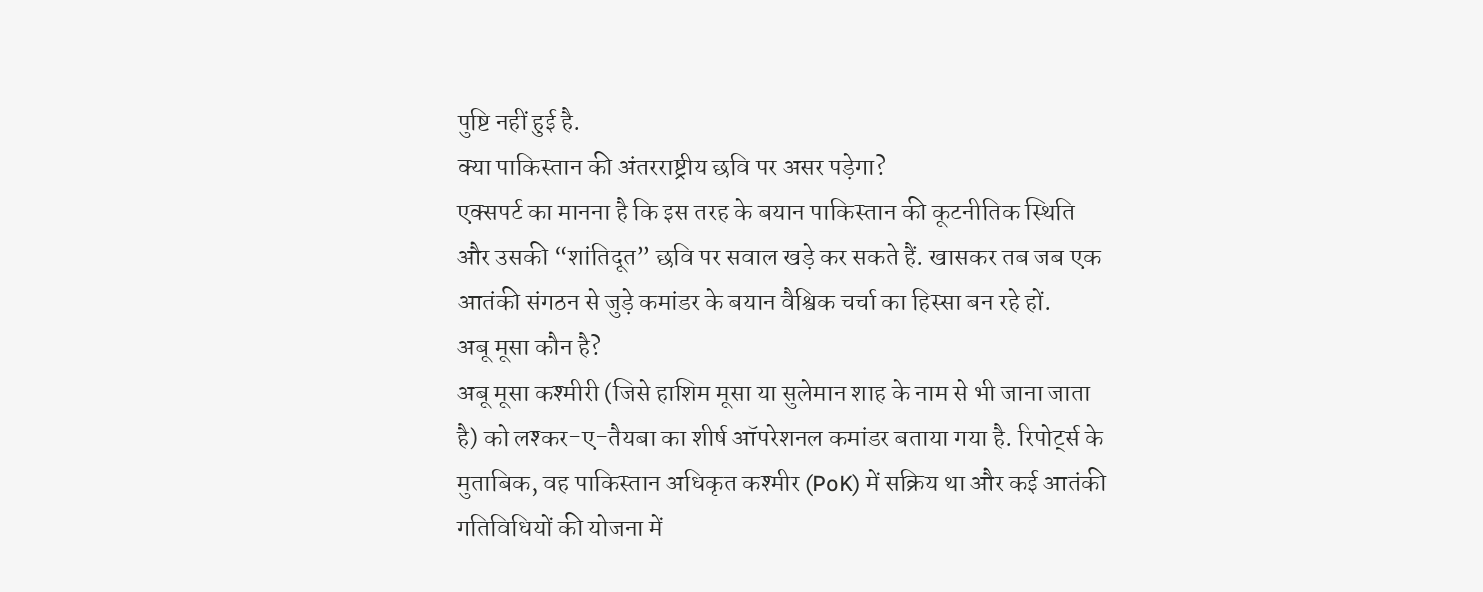पुष्टि नहीं हुई है.
क्या पाकिस्तान की अंतरराष्ट्रीय छवि पर असर पड़ेगा?
एक्सपर्ट का मानना है कि इस तरह के बयान पाकिस्तान की कूटनीतिक स्थिति और उसकी “शांतिदूत” छवि पर सवाल खड़े कर सकते हैं. खासकर तब जब एक आतंकी संगठन से जुड़े कमांडर के बयान वैश्विक चर्चा का हिस्सा बन रहे हों.
अबू मूसा कौन है?
अबू मूसा कश्मीरी (जिसे हाशिम मूसा या सुलेमान शाह के नाम से भी जाना जाता है) को लश्कर-ए-तैयबा का शीर्ष ऑपरेशनल कमांडर बताया गया है. रिपोर्ट्स के मुताबिक, वह पाकिस्तान अधिकृत कश्मीर (PoK) में सक्रिय था और कई आतंकी गतिविधियों की योजना में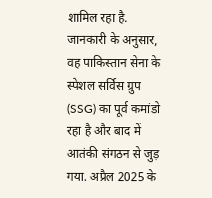शामिल रहा है. जानकारी के अनुसार, वह पाकिस्तान सेना के स्पेशल सर्विस ग्रुप (SSG) का पूर्व कमांडो रहा है और बाद में आतंकी संगठन से जुड़ गया. अप्रैल 2025 के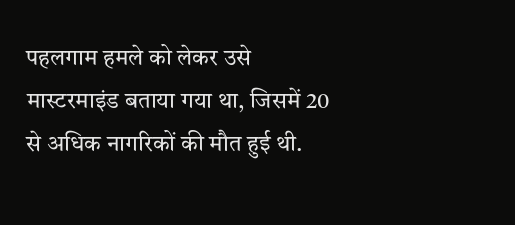पहलगाम हमले को लेकर उसे मास्टरमाइंड बताया गया था, जिसमें 20 से अधिक नागरिकों की मौत हुई थी.